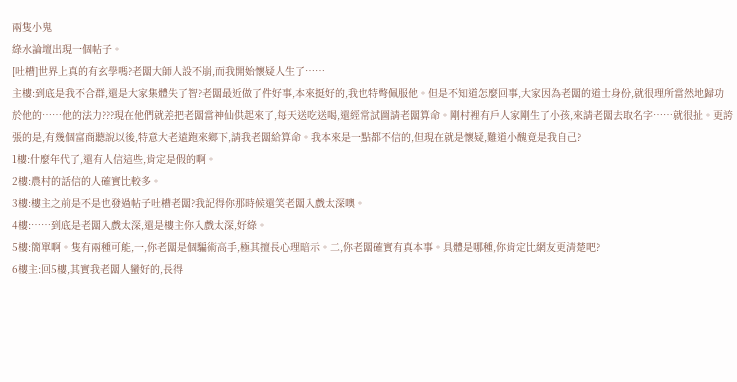兩隻小鬼
綠水論壇出現一個帖子。
[吐槽]世界上真的有玄學嗎?老闆大師人設不崩,而我開始懷疑人生了……
主樓:到底是我不合群,還是大家集體失了智?老闆最近做了件好事,本來挺好的,我也特彆佩服他。但是不知道怎麼回事,大家因為老闆的道士身份,就很理所當然地歸功於他的……他的法力???現在他們就差把老闆當神仙供起來了,每天送吃送喝,還經常試圖請老闆算命。剛村裡有戶人家剛生了小孩,來請老闆去取名字……就很扯。更誇張的是,有幾個富商聽說以後,特意大老遠跑來鄉下,請我老闆給算命。我本來是一點都不信的,但現在就是懷疑,難道小醜竟是我自己?
1樓:什麼年代了,還有人信這些,肯定是假的啊。
2樓:農村的話信的人確實比較多。
3樓:樓主之前是不是也發過帖子吐槽老闆?我記得你那時候還笑老闆入戲太深噢。
4樓:……到底是老闆入戲太深,還是樓主你入戲太深,好綠。
5樓:簡單啊。隻有兩種可能,一,你老闆是個騙術高手,極其擅長心理暗示。二,你老闆確實有真本事。具體是哪種,你肯定比網友更清楚吧?
6樓主:回5樓,其實我老闆人蠻好的,長得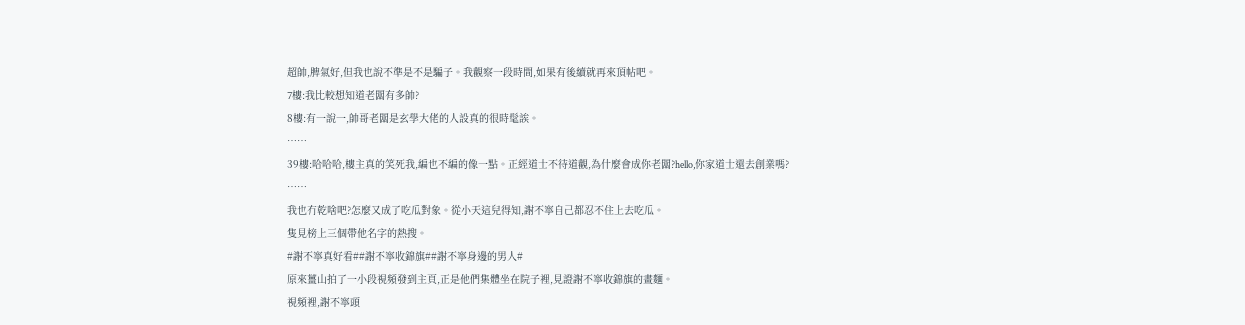超帥,脾氣好,但我也說不準是不是騙子。我觀察一段時間,如果有後續就再來頂帖吧。
7樓:我比較想知道老闆有多帥?
8樓:有一說一,帥哥老闆是玄學大佬的人設真的很時髦誒。
……
39樓:哈哈哈,樓主真的笑死我,編也不編的像一點。正經道士不待道觀,為什麼會成你老闆?hello,你家道士還去創業嗎?
……
我也冇乾啥吧?怎麼又成了吃瓜對象。從小天這兒得知,謝不寧自己都忍不住上去吃瓜。
隻見榜上三個帶他名字的熱搜。
#謝不寧真好看##謝不寧收錦旗##謝不寧身邊的男人#
原來薑山拍了一小段視頻發到主頁,正是他們集體坐在院子裡,見證謝不寧收錦旗的畫麵。
視頻裡,謝不寧頭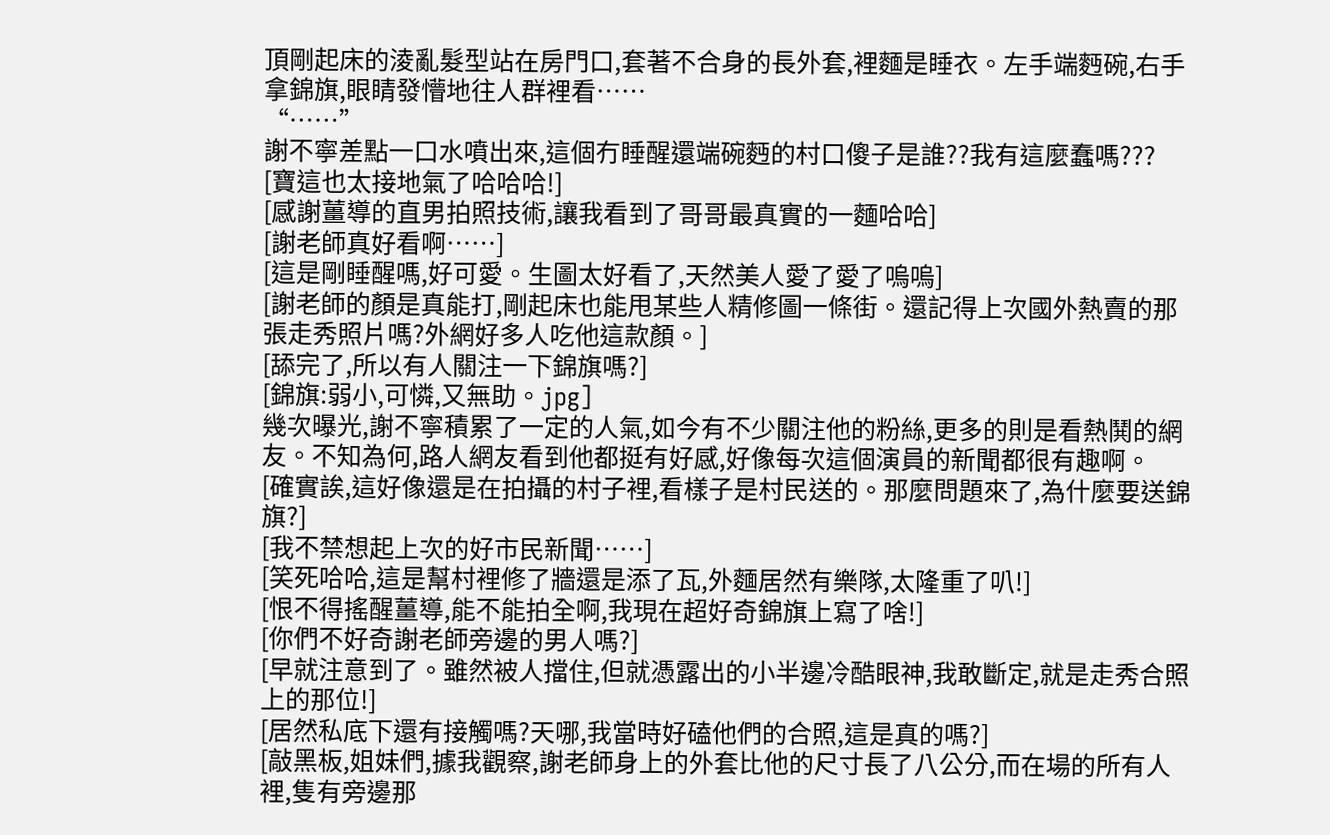頂剛起床的淩亂髮型站在房門口,套著不合身的長外套,裡麵是睡衣。左手端麪碗,右手拿錦旗,眼睛發懵地往人群裡看……
“……”
謝不寧差點一口水噴出來,這個冇睡醒還端碗麪的村口傻子是誰??我有這麼蠢嗎???
[寶這也太接地氣了哈哈哈!]
[感謝薑導的直男拍照技術,讓我看到了哥哥最真實的一麵哈哈]
[謝老師真好看啊……]
[這是剛睡醒嗎,好可愛。生圖太好看了,天然美人愛了愛了嗚嗚]
[謝老師的顏是真能打,剛起床也能甩某些人精修圖一條街。還記得上次國外熱賣的那張走秀照片嗎?外網好多人吃他這款顏。]
[舔完了,所以有人關注一下錦旗嗎?]
[錦旗:弱小,可憐,又無助。jpg]
幾次曝光,謝不寧積累了一定的人氣,如今有不少關注他的粉絲,更多的則是看熱鬨的網友。不知為何,路人網友看到他都挺有好感,好像每次這個演員的新聞都很有趣啊。
[確實誒,這好像還是在拍攝的村子裡,看樣子是村民送的。那麼問題來了,為什麼要送錦旗?]
[我不禁想起上次的好市民新聞……]
[笑死哈哈,這是幫村裡修了牆還是添了瓦,外麵居然有樂隊,太隆重了叭!]
[恨不得搖醒薑導,能不能拍全啊,我現在超好奇錦旗上寫了啥!]
[你們不好奇謝老師旁邊的男人嗎?]
[早就注意到了。雖然被人擋住,但就憑露出的小半邊冷酷眼神,我敢斷定,就是走秀合照上的那位!]
[居然私底下還有接觸嗎?天哪,我當時好磕他們的合照,這是真的嗎?]
[敲黑板,姐妹們,據我觀察,謝老師身上的外套比他的尺寸長了八公分,而在場的所有人裡,隻有旁邊那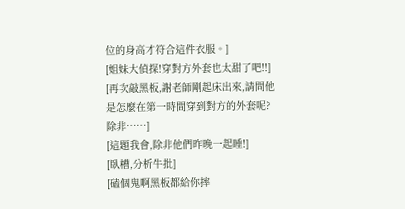位的身高才符合這件衣服。]
[姐妹大偵探!穿對方外套也太甜了吧!!]
[再次敲黑板,謝老師剛起床出來,請問他是怎麼在第一時間穿到對方的外套呢?除非……]
[這題我會,除非他們昨晚一起睡!]
[臥槽,分析牛批]
[磕個鬼啊黑板都給你摔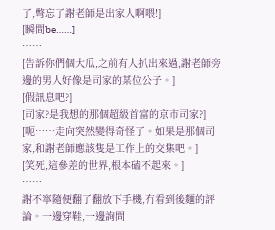了,彆忘了謝老師是出家人啊喂!]
[瞬間be……]
……
[告訴你們個大瓜,之前有人扒出來過,謝老師旁邊的男人好像是司家的某位公子。]
[假訊息吧?]
[司家?是我想的那個超級首富的京市司家?]
[呃……走向突然變得奇怪了。如果是那個司家,和謝老師應該隻是工作上的交集吧。]
[笑死,這參差的世界,根本磕不起來。]
……
謝不寧隨便翻了翻放下手機,冇看到後麵的評論。一邊穿鞋,一邊詢問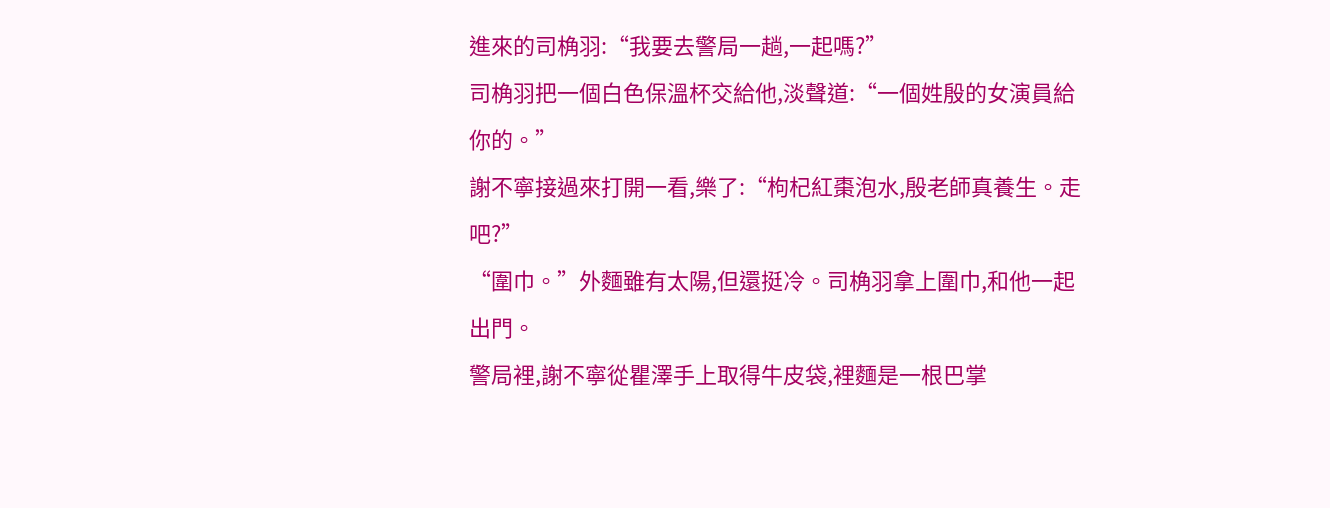進來的司桷羽:“我要去警局一趟,一起嗎?”
司桷羽把一個白色保溫杯交給他,淡聲道:“一個姓殷的女演員給你的。”
謝不寧接過來打開一看,樂了:“枸杞紅棗泡水,殷老師真養生。走吧?”
“圍巾。”外麵雖有太陽,但還挺冷。司桷羽拿上圍巾,和他一起出門。
警局裡,謝不寧從瞿澤手上取得牛皮袋,裡麵是一根巴掌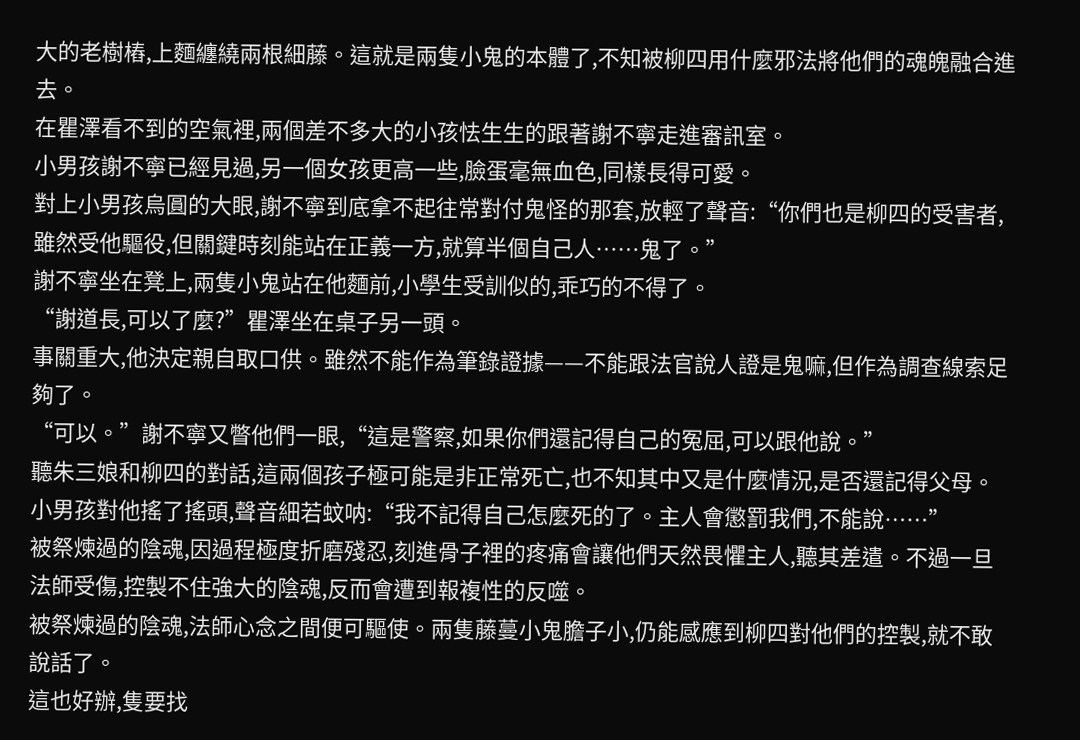大的老樹樁,上麵纏繞兩根細藤。這就是兩隻小鬼的本體了,不知被柳四用什麼邪法將他們的魂魄融合進去。
在瞿澤看不到的空氣裡,兩個差不多大的小孩怯生生的跟著謝不寧走進審訊室。
小男孩謝不寧已經見過,另一個女孩更高一些,臉蛋毫無血色,同樣長得可愛。
對上小男孩烏圓的大眼,謝不寧到底拿不起往常對付鬼怪的那套,放輕了聲音:“你們也是柳四的受害者,雖然受他驅役,但關鍵時刻能站在正義一方,就算半個自己人……鬼了。”
謝不寧坐在凳上,兩隻小鬼站在他麵前,小學生受訓似的,乖巧的不得了。
“謝道長,可以了麼?”瞿澤坐在桌子另一頭。
事關重大,他決定親自取口供。雖然不能作為筆錄證據——不能跟法官說人證是鬼嘛,但作為調查線索足夠了。
“可以。”謝不寧又瞥他們一眼,“這是警察,如果你們還記得自己的冤屈,可以跟他說。”
聽朱三娘和柳四的對話,這兩個孩子極可能是非正常死亡,也不知其中又是什麼情況,是否還記得父母。
小男孩對他搖了搖頭,聲音細若蚊呐:“我不記得自己怎麼死的了。主人會懲罰我們,不能說……”
被祭煉過的陰魂,因過程極度折磨殘忍,刻進骨子裡的疼痛會讓他們天然畏懼主人,聽其差遣。不過一旦法師受傷,控製不住強大的陰魂,反而會遭到報複性的反噬。
被祭煉過的陰魂,法師心念之間便可驅使。兩隻藤蔓小鬼膽子小,仍能感應到柳四對他們的控製,就不敢說話了。
這也好辦,隻要找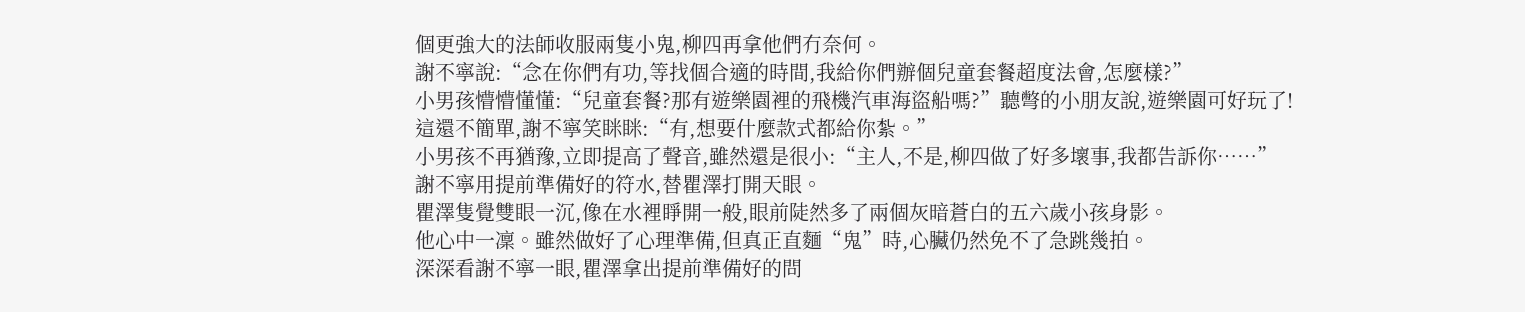個更強大的法師收服兩隻小鬼,柳四再拿他們冇奈何。
謝不寧說:“念在你們有功,等找個合適的時間,我給你們辦個兒童套餐超度法會,怎麼樣?”
小男孩懵懵懂懂:“兒童套餐?那有遊樂園裡的飛機汽車海盜船嗎?”聽彆的小朋友說,遊樂園可好玩了!
這還不簡單,謝不寧笑眯眯:“有,想要什麼款式都給你紮。”
小男孩不再猶豫,立即提高了聲音,雖然還是很小:“主人,不是,柳四做了好多壞事,我都告訴你……”
謝不寧用提前準備好的符水,替瞿澤打開天眼。
瞿澤隻覺雙眼一沉,像在水裡睜開一般,眼前陡然多了兩個灰暗蒼白的五六歲小孩身影。
他心中一凜。雖然做好了心理準備,但真正直麵“鬼”時,心臟仍然免不了急跳幾拍。
深深看謝不寧一眼,瞿澤拿出提前準備好的問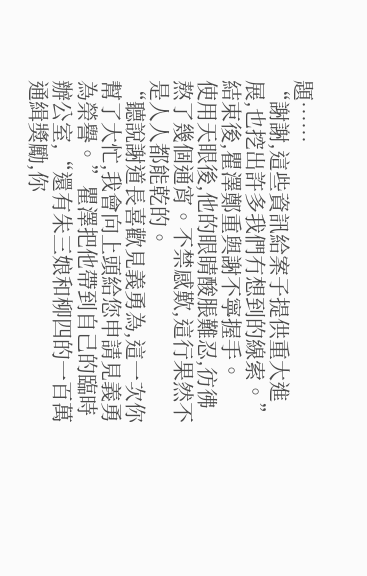題……
“謝謝,這些資訊給案子提供重大進展,也挖出許多我們冇想到的線索。”結束後,瞿澤鄭重與謝不寧握手。
使用天眼後,他的眼睛酸脹難忍,彷彿熬了幾個通宵。不禁感歎,這行果然不是人人都能乾的。
“聽說謝道長喜歡見義勇為,這一次你幫了大忙,我會向上頭給您申請見義勇為榮譽。”瞿澤把他帶到自己的臨時辦公室,“還有朱三娘和柳四的一百萬通緝獎勵,你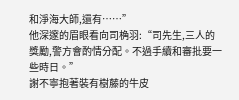和淨海大師,還有……”
他深邃的眉眼看向司桷羽:“司先生,三人的獎勵,警方會酌情分配。不過手續和審批要一些時日。”
謝不寧抱著裝有樹藤的牛皮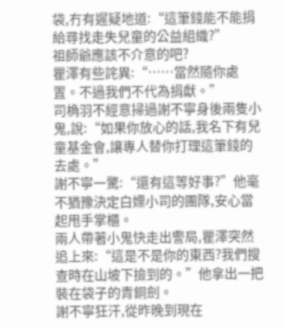袋,冇有遲疑地道:“這筆錢能不能捐給尋找走失兒童的公益組織?”
祖師爺應該不介意的吧?
瞿澤有些詫異:“……當然隨你處置。不過我們不代為捐獻。”
司桷羽不經意掃過謝不寧身後兩隻小鬼,說:“如果你放心的話,我名下有兒童基金會,讓專人替你打理這筆錢的去處。”
謝不寧一驚:“還有這等好事?”他毫不猶豫決定白嫖小司的團隊,安心當起甩手掌櫃。
兩人帶著小鬼快走出警局,瞿澤突然追上來:“這是不是你的東西?我們搜查時在山坡下撿到的。”他拿出一把裝在袋子的青銅劍。
謝不寧狂汗,從昨晚到現在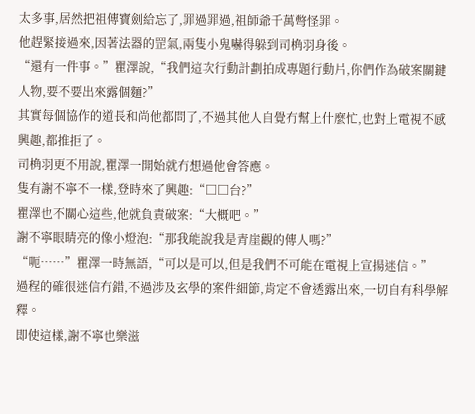太多事,居然把祖傳寶劍給忘了,罪過罪過,祖師爺千萬彆怪罪。
他趕緊接過來,因著法器的罡氣,兩隻小鬼嚇得躲到司桷羽身後。
“還有一件事。”瞿澤說,“我們這次行動計劃拍成專題行動片,你們作為破案關鍵人物,要不要出來露個麵?”
其實每個協作的道長和尚他都問了,不過其他人自覺冇幫上什麼忙,也對上電視不感興趣,都推拒了。
司桷羽更不用說,瞿澤一開始就冇想過他會答應。
隻有謝不寧不一樣,登時來了興趣:“□□台?”
瞿澤也不關心這些,他就負責破案:“大概吧。”
謝不寧眼睛亮的像小燈泡:“那我能說我是青崖觀的傳人嗎?”
“呃……”瞿澤一時無語,“可以是可以,但是我們不可能在電視上宣揚迷信。”
過程的確很迷信冇錯,不過涉及玄學的案件細節,肯定不會透露出來,一切自有科學解釋。
即使這樣,謝不寧也樂滋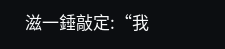滋一錘敲定:“我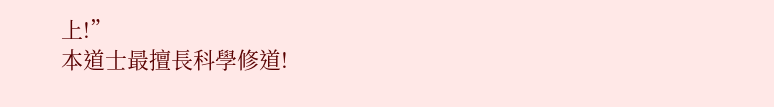上!”
本道士最擅長科學修道!